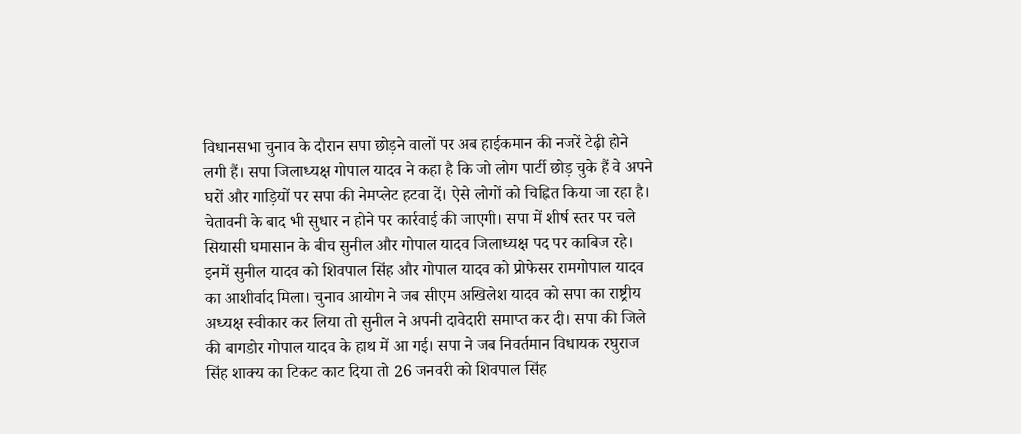विधानसभा चुनाव के दौरान सपा छोड़ने वालों पर अब हाईकमान की नजरें टेढ़ी होने लगी हैं। सपा जिलाध्यक्ष गोपाल यादव ने कहा है कि जो लोग पार्टी छोड़ चुके हैं वे अपने घरों और गाड़ियों पर सपा की नेमप्लेट हटवा दें। ऐसे लोगों को चिह्नित किया जा रहा है। चेतावनी के बाद भी सुधार न होने पर कार्रवाई की जाएगी। सपा में शीर्ष स्तर पर चले सियासी घमासान के बीच सुनील और गोपाल यादव जिलाध्यक्ष पद पर काबिज रहे।
इनमें सुनील यादव को शिवपाल सिंह और गोपाल यादव को प्रोफेसर रामगोपाल यादव का आशीर्वाद मिला। चुनाव आयोग ने जब सीएम अखिलेश यादव को सपा का राष्ट्रीय अध्यक्ष स्वीकार कर लिया तो सुनील ने अपनी दावेदारी समाप्त कर दी। सपा की जिले की बागडोर गोपाल यादव के हाथ में आ गई। सपा ने जब निवर्तमान विधायक रघुराज सिंह शाक्य का टिकट काट दिया तो 26 जनवरी को शिवपाल सिंह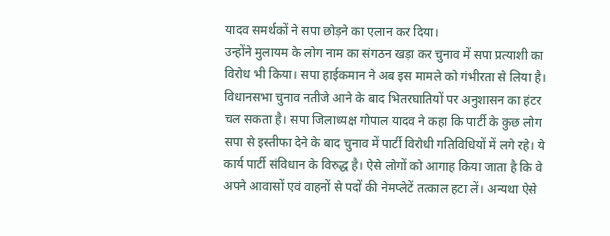यादव समर्थकों ने सपा छोड़ने का एलान कर दिया।
उन्होंने मुलायम के लोग नाम का संगठन खड़ा कर चुनाव में सपा प्रत्याशी का विरोध भी किया। सपा हाईकमान ने अब इस मामले को गंभीरता से लिया है। विधानसभा चुनाव नतीजे आने के बाद भितरघातियों पर अनुशासन का हंटर चल सकता है। सपा जिलाध्यक्ष गोपाल यादव ने कहा कि पार्टी के कुछ लोग सपा से इस्तीफा देने के बाद चुनाव में पार्टी विरोधी गतिविधियों में लगे रहे। ये कार्य पार्टी संविधान के विरुद्ध है। ऐसे लोगों को आगाह किया जाता है कि वे अपने आवासों एवं वाहनों से पदों की नेमप्लेटें तत्काल हटा लें। अन्यथा ऐसे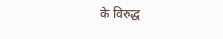के विरुद्ध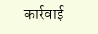कार्रवाई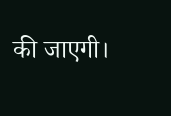की जाएगी।